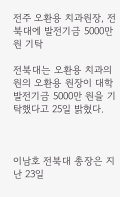전주 오환용 치과원장, 전북대에 발전기금 5000만원 기탁

전북대는 오환용 치과의원의 오환용 원장이 대학 발전기금 5000만 원을 기탁했다고 25일 밝혔다.



이남호 전북대 총장은 지난 23일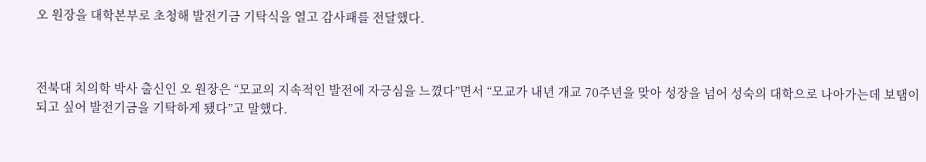오 원장을 대학본부로 초청해 발전기금 기탁식을 열고 감사패를 전달했다.



전북대 치의학 박사 출신인 오 원장은 “모교의 지속적인 발전에 자긍심을 느꼈다”면서 “모교가 내년 개교 70주년을 맞아 성장을 넘어 성숙의 대학으로 나아가는데 보탬이 되고 싶어 발전기금을 기탁하게 됐다”고 말했다.